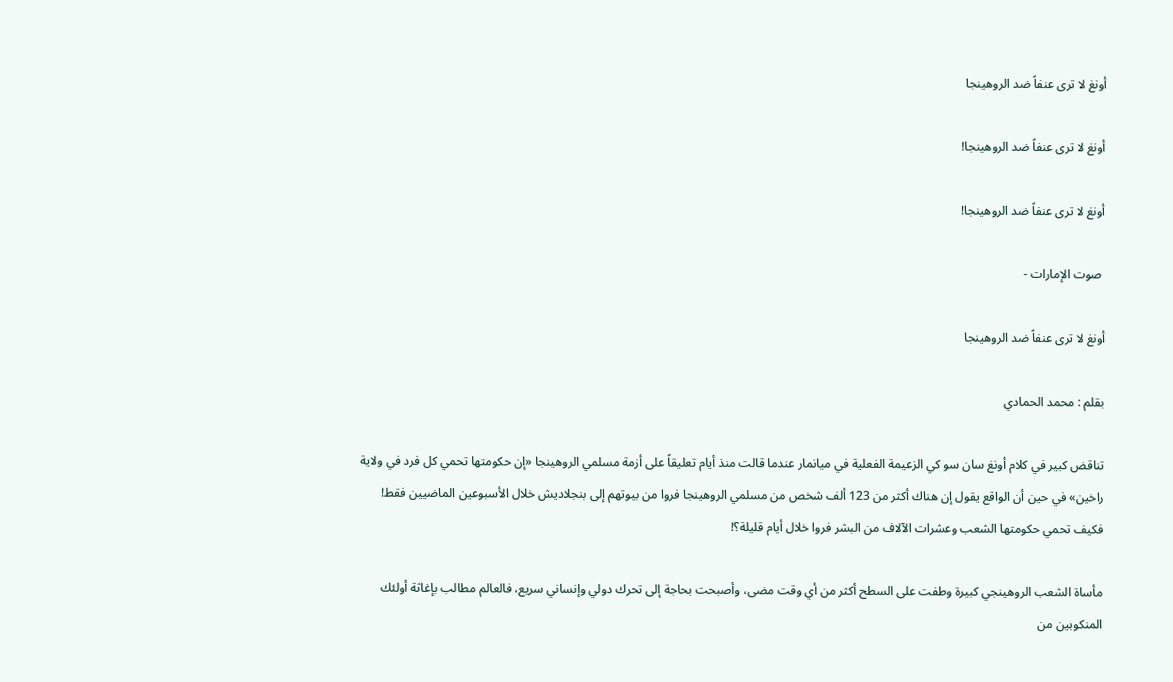أونغ لا ترى عنفاً ضد الروهينجا

أونغ لا ترى عنفاً ضد الروهينجا!

أونغ لا ترى عنفاً ضد الروهينجا!

 صوت الإمارات -

أونغ لا ترى عنفاً ضد الروهينجا

بقلم : محمد الحمادي

تناقض كبير في كلام أونغ سان سو كي الزعيمة الفعلية في ميانمار عندما قالت منذ أيام تعليقاً على أزمة مسلمي الروهينجا «إن حكومتها تحمي كل فرد في ولاية راخين» في حين أن الواقع يقول إن هناك أكثر من 123 ألف شخص من مسلمي الروهينجا فروا من بيوتهم إلى بنجلاديش خلال الأسبوعين الماضيين فقط! فكيف تحمي حكومتها الشعب وعشرات الآلاف من البشر فروا خلال أيام قليلة؟!

مأساة الشعب الروهينجي كبيرة وطفت على السطح أكثر من أي وقت مضى، وأصبحت بحاجة إلى تحرك دولي وإنساني سريع، فالعالم مطالب بإغاثة أولئك المنكوبين من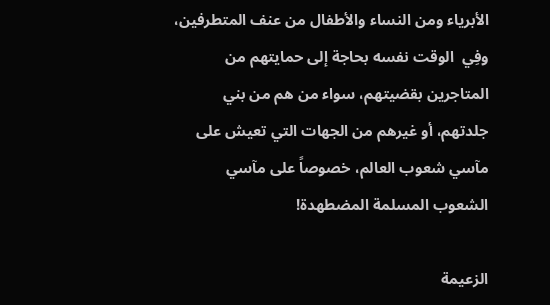الأبرياء ومن النساء والأطفال من عنف المتطرفين، وفِي  الوقت نفسه بحاجة إلى حمايتهم من المتاجرين بقضيتهم، سواء من هم من بني جلدتهم، أو غيرهم من الجهات التي تعيش على مآسي شعوب العالم، خصوصاً على مآسي الشعوب المسلمة المضطهدة!

الزعيمة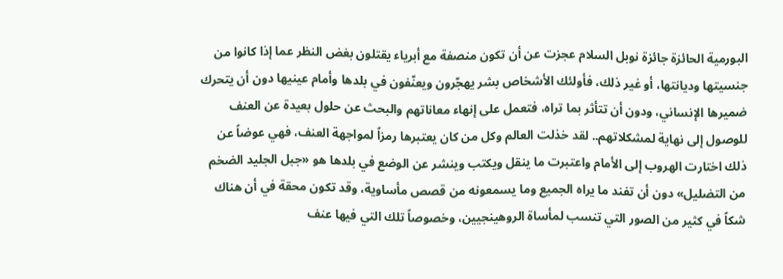البورمية الحائزة جائزة نوبل السلام عجزت عن أن تكون منصفة مع أبرياء يقتلون بغض النظر عما إذا كانوا من جنسيتها وديانتها، أو غير ذلك، فأولئك الأشخاص بشر يهجّرون ويعنّفون في بلدها وأمام عينيها دون أن يتحرك ضميرها الإنساني، ودون أن تتأثر بما تراه، فتعمل على إنهاء معاناتهم والبحث عن حلول بعيدة عن العنف للوصول إلى نهاية لمشكلاتهم.. لقد خذلت العالم وكل من كان يعتبرها رمزاً لمواجهة العنف، فهي عوضاً عن ذلك اختارت الهروب إلى الأمام واعتبرت ما ينقل ويكتب وينشر عن الوضع في بلدها هو «جبل الجليد الضخم من التضليل» دون أن تفند ما يراه الجميع وما يسمعونه من قصص مأساوية، وقد تكون محقة في أن هناك شكاً في كثير من الصور التي تنسب لمأساة الروهينجيين، وخصوصاً تلك التي فيها عنف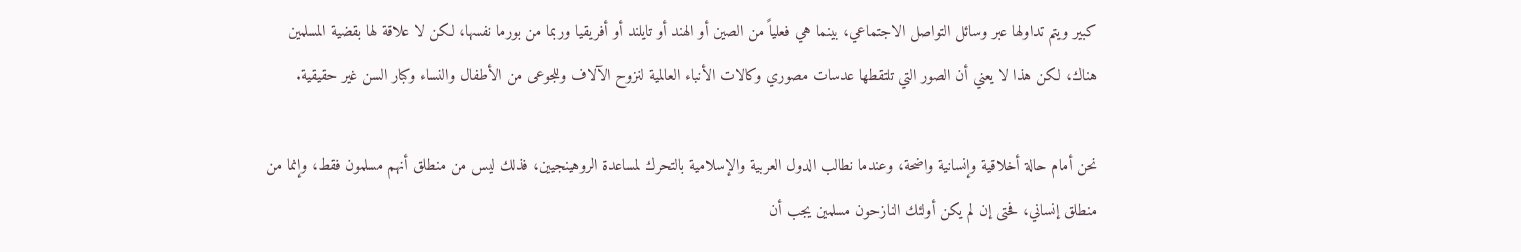كبير ويتم تداولها عبر وسائل التواصل الاجتماعي، بينما هي فعلياً من الصين أو الهند أو تايلند أو أفريقيا وربما من بورما نفسها، لكن لا علاقة لها بقضية المسلمين هناك، لكن هذا لا يعني أن الصور التي تلتقطها عدسات مصوري وكالات الأنباء العالمية لنزوح الآلاف وللجوعى من الأطفال والنساء وكبار السن غير حقيقية.

نحن أمام حالة أخلاقية وإنسانية واضحة، وعندما نطالب الدول العربية والإسلامية بالتحرك لمساعدة الروهينجيين، فذلك ليس من منطلق أنهم مسلمون فقط، وإنما من منطلق إنساني، فحتى إن لم يكن أولئك النازحون مسلمين يجب أن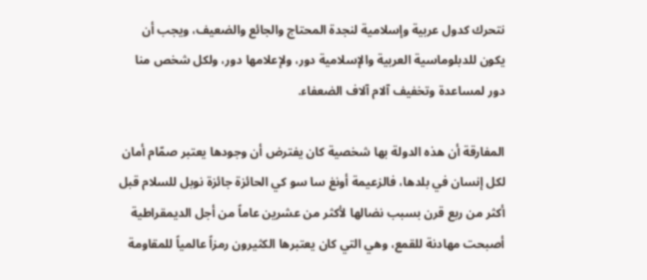نتحرك كدول عربية وإسلامية لنجدة المحتاج والجائع والضعيف، ويجب أن يكون للدبلوماسية العربية والإسلامية دور، ولإعلامها دور، ولكل شخص منا دور لمساعدة وتخفيف آلام آلاف الضعفاء.

المفارقة أن هذه الدولة بها شخصية كان يفترض أن وجودها يعتبر صمّام أمان لكل إنسان في بلدها، فالزعيمة أونغ سا سو كي الحائزة جائزة نوبل للسلام قبل أكثر من ربع قرن بسبب نضالها لأكثر من عشرين عاماً من أجل الديمقراطية أصبحت مهادنة للقمع، وهي التي كان يعتبرها الكثيرون رمزاً عالمياً للمقاومة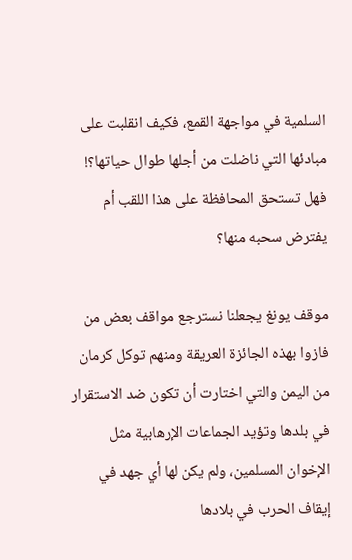السلمية في مواجهة القمع، فكيف انقلبت على مبادئها التي ناضلت من أجلها طوال حياتها؟! فهل تستحق المحافظة على هذا اللقب أم يفترض سحبه منها؟

موقف يونغ يجعلنا نسترجع مواقف بعض من فازوا بهذه الجائزة العريقة ومنهم توكل كرمان من اليمن والتي اختارت أن تكون ضد الاستقرار في بلدها وتؤيد الجماعات الإرهابية مثل الإخوان المسلمين، ولم يكن لها أي جهد في إيقاف الحرب في بلادها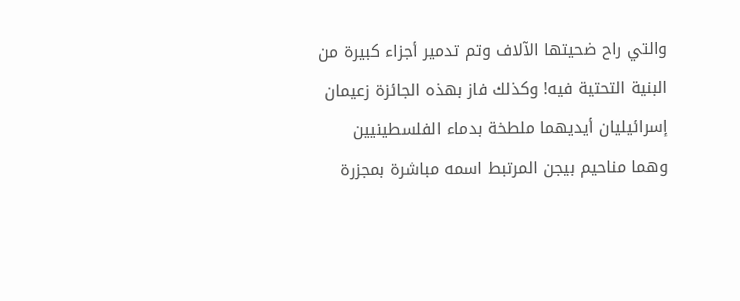والتي راح ضحيتها الآلاف وتم تدمير أجزاء كبيرة من البنية التحتية فيه! وكذلك فاز بهذه الجائزة زعيمان إسرائيليان أيديهما ملطخة بدماء الفلسطينيين وهما مناحيم بيجن المرتبط اسمه مباشرة بمجزرة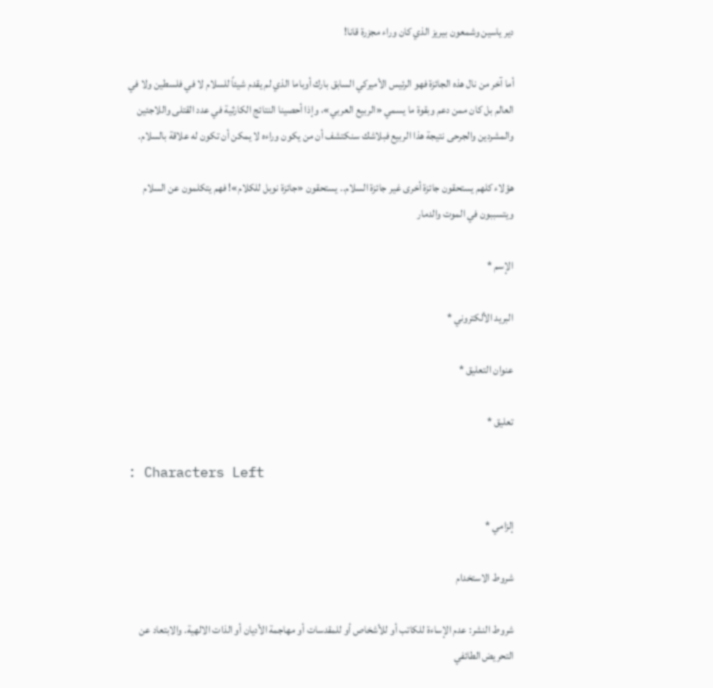دير ياسين وشمعون بيريز الذي كان وراء مجزرة قانا!

أما آخر من نال هذه الجائزة فهو الرئيس الأميركي السابق بارك أوباما الذي لم يقدم شيئاً للسلام لا في فلسطين ولا في العالم بل كان ممن دعم وبقوة ما يسمي «الربيع العربي»، وإذا أحصينا النتائج الكارثية في عدد القتلى واللاجئين والمشردين والجرحى نتيجة هذا الربيع فبلاشك سنكتشف أن من يكون وراءه لا يمكن أن تكون له علاقة بالسلام.

هؤلاء كلهم يستحقون جائزة أخرى غير جائزة السلام.. يستحقون «جائزة نوبل للكلام»! فهم يتكلمون عن السلام ويتسببون في الموت والدمار

الإسم *

البريد الألكتروني *

عنوان التعليق *

تعليق *

: Characters Left

إلزامي *

شروط الاستخدام

شروط النشر: عدم الإساءة للكاتب أو للأشخاص أو للمقدسات أو مهاجمة الأديان أو الذات الالهية. والابتعاد عن التحريض الطائفي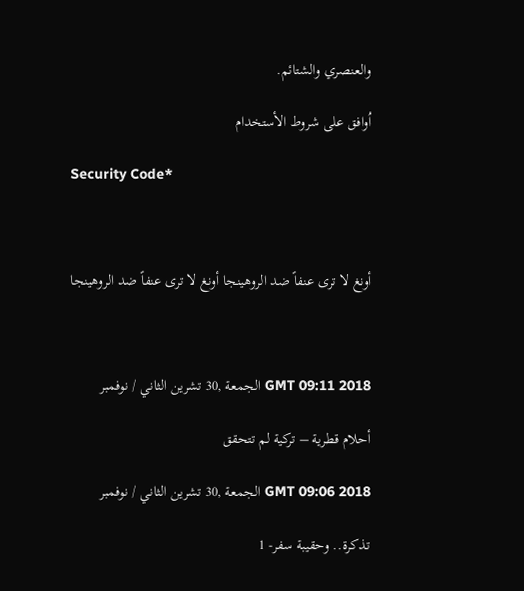والعنصري والشتائم.

اُوافق على شروط الأستخدام

Security Code*



أونغ لا ترى عنفاً ضد الروهينجا أونغ لا ترى عنفاً ضد الروهينجا



GMT 09:11 2018 الجمعة ,30 تشرين الثاني / نوفمبر

أحلام قطرية – تركية لم تتحقق

GMT 09:06 2018 الجمعة ,30 تشرين الثاني / نوفمبر

تذكرة.. وحقيبة سفر- 1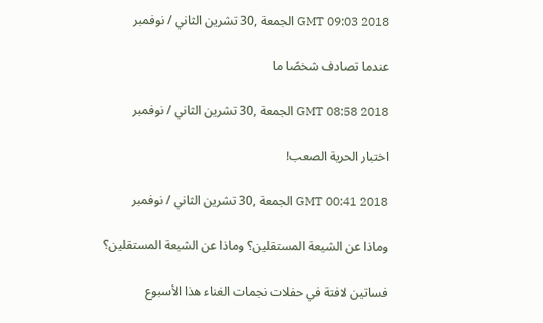GMT 09:03 2018 الجمعة ,30 تشرين الثاني / نوفمبر

عندما تصادف شخصًا ما

GMT 08:58 2018 الجمعة ,30 تشرين الثاني / نوفمبر

اختبار الحرية الصعب!

GMT 00:41 2018 الجمعة ,30 تشرين الثاني / نوفمبر

وماذا عن الشيعة المستقلين؟ وماذا عن الشيعة المستقلين؟

فساتين لافتة في حفلات نجمات الغناء هذا الأسبوع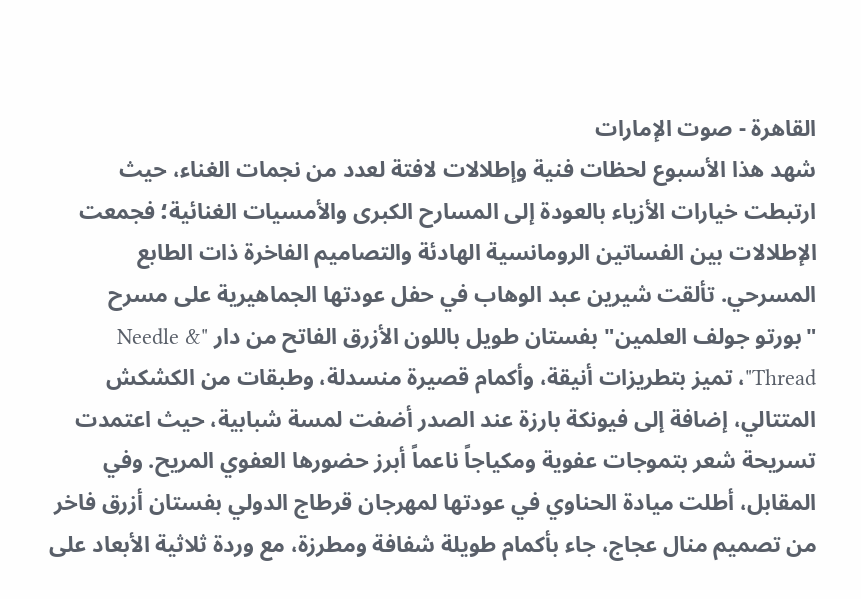القاهرة - صوت الإمارات
شهد هذا الأسبوع لحظات فنية وإطلالات لافتة لعدد من نجمات الغناء، حيث ارتبطت خيارات الأزياء بالعودة إلى المسارح الكبرى والأمسيات الغنائية؛ فجمعت الإطلالات بين الفساتين الرومانسية الهادئة والتصاميم الفاخرة ذات الطابع المسرحي. تألقت شيرين عبد الوهاب في حفل عودتها الجماهيرية على مسرح "بورتو جولف العلمين" بفستان طويل باللون الأزرق الفاتح من دار "Needle & Thread"، تميز بتطريزات أنيقة، وأكمام قصيرة منسدلة، وطبقات من الكشكش المتتالي، إضافة إلى فيونكة بارزة عند الصدر أضفت لمسة شبابية، حيث اعتمدت تسريحة شعر بتموجات عفوية ومكياجاً ناعماً أبرز حضورها العفوي المريح. وفي المقابل، أطلت ميادة الحناوي في عودتها لمهرجان قرطاج الدولي بفستان أزرق فاخر من تصميم منال عجاج، جاء بأكمام طويلة شفافة ومطرزة، مع وردة ثلاثية الأبعاد على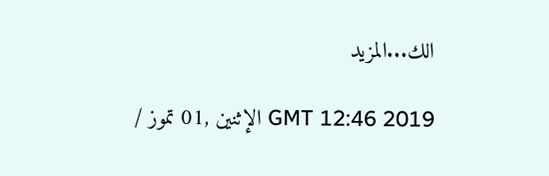الك...المزيد

GMT 12:46 2019 الإثنين ,01 تموز /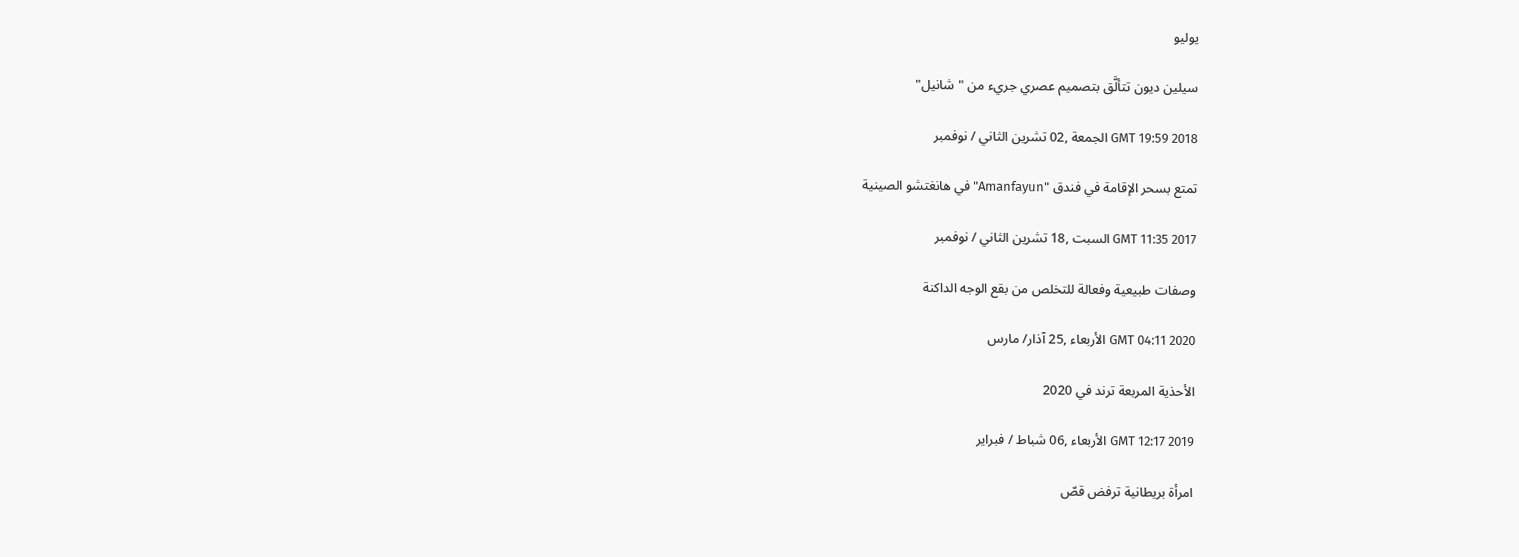يوليو

سيلين ديون تتألَّق بتصميم عصري جريء من "شانيل"

GMT 19:59 2018 الجمعة ,02 تشرين الثاني / نوفمبر

تمتع بسحر الإقامة في فندق "Amanfayun" في هانغتشو الصينية

GMT 11:35 2017 السبت ,18 تشرين الثاني / نوفمبر

وصفات طبيعية وفعالة للتخلص من بقع الوجه الداكنة

GMT 04:11 2020 الأربعاء ,25 آذار/ مارس

الأحذية المربعة ترند في 2020

GMT 12:17 2019 الأربعاء ,06 شباط / فبراير

امرأة بريطانية ترفض قصّ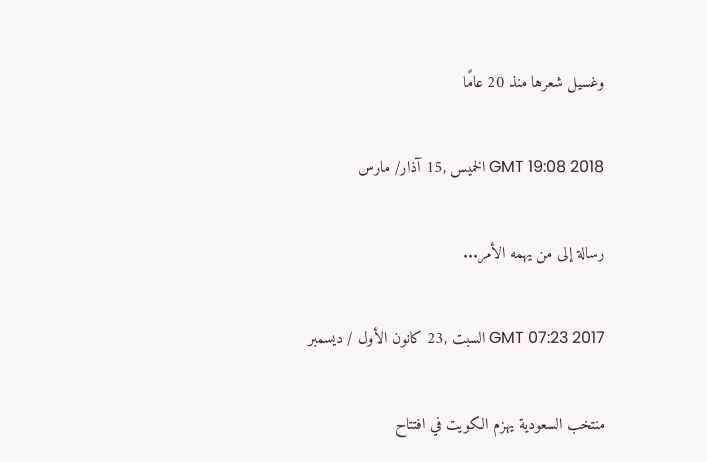وغسيل شعرها منذ 20 عامًا

GMT 19:08 2018 الخميس ,15 آذار/ مارس

رسالة إلى من يهمه الأمر...

GMT 07:23 2017 السبت ,23 كانون الأول / ديسمبر

منتخب السعودية يهزم الكويت في افتتاح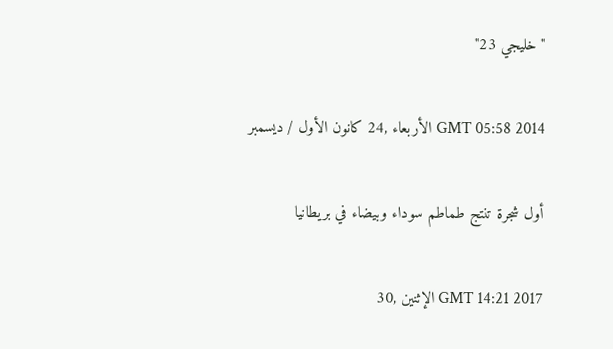"خليجي 23"

GMT 05:58 2014 الأربعاء ,24 كانون الأول / ديسمبر

أول شجرة تنتج طماطم سوداء وبيضاء في بريطانيا

GMT 14:21 2017 الإثنين ,30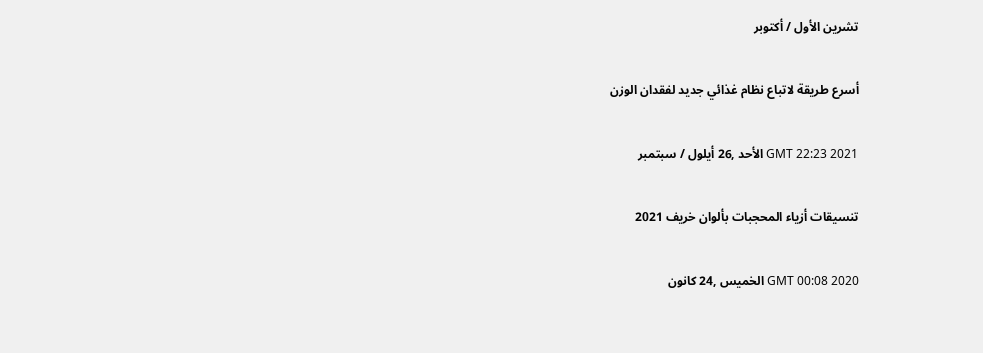تشرين الأول / أكتوبر

أسرع طريقة لاتباع نظام غذائي جديد لفقدان الوزن

GMT 22:23 2021 الأحد ,26 أيلول / سبتمبر

تنسيقات أزياء المحجبات بألوان خريف 2021

GMT 00:08 2020 الخميس ,24 كانون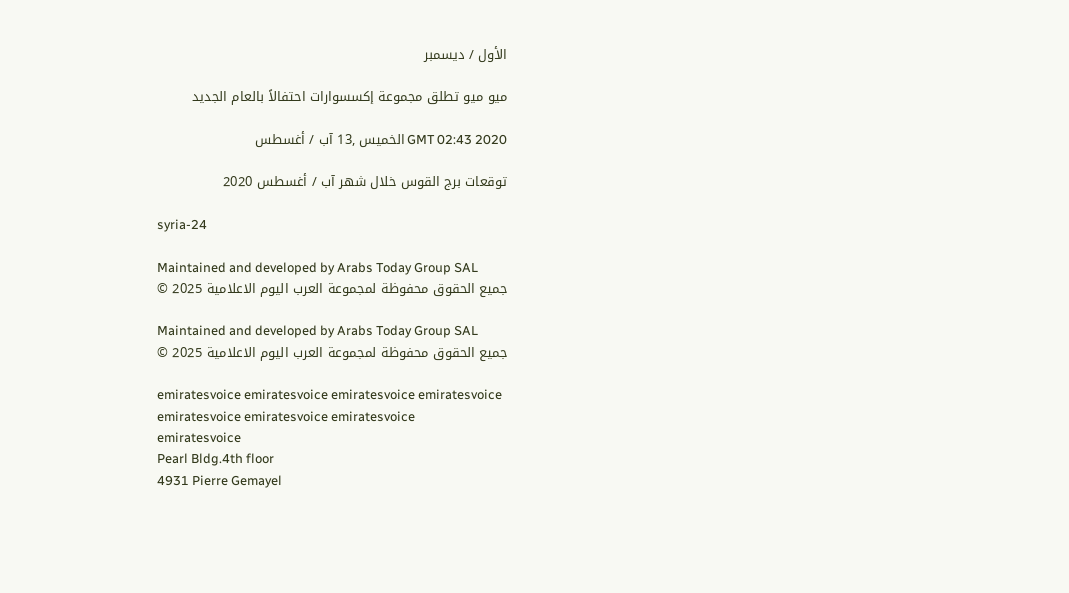الأول / ديسمبر

ميو ميو تطلق مجموعة إكسسوارات احتفالاً بالعام الجديد

GMT 02:43 2020 الخميس ,13 آب / أغسطس

توقعات برج القوس خلال شهر آب / أغسطس 2020

syria-24

Maintained and developed by Arabs Today Group SAL
جميع الحقوق محفوظة لمجموعة العرب اليوم الاعلامية 2025 ©

Maintained and developed by Arabs Today Group SAL
جميع الحقوق محفوظة لمجموعة العرب اليوم الاعلامية 2025 ©

emiratesvoice emiratesvoice emiratesvoice emiratesvoice
emiratesvoice emiratesvoice emiratesvoice
emiratesvoice
Pearl Bldg.4th floor
4931 Pierre Gemayel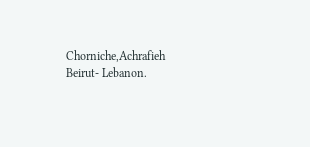Chorniche,Achrafieh
Beirut- Lebanon.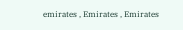emirates , Emirates , Emirates